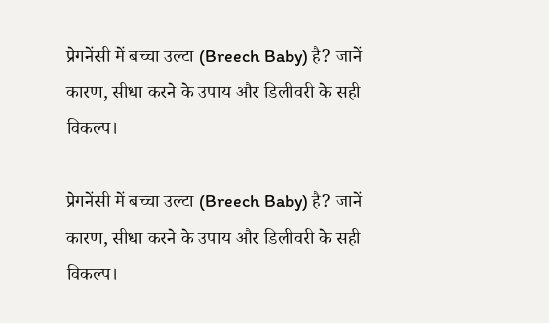प्रेगनेंसी में बच्चा उल्टा (Breech Baby) है? जानें कारण, सीधा करने के उपाय और डिलीवरी के सही विकल्प।

प्रेगनेंसी में बच्चा उल्टा (Breech Baby) है? जानें कारण, सीधा करने के उपाय और डिलीवरी के सही विकल्प।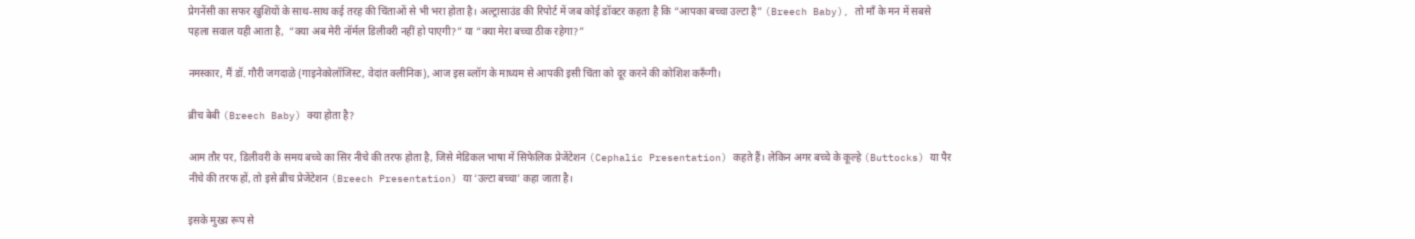प्रेगनेंसी का सफर खुशियों के साथ-साथ कई तरह की चिंताओं से भी भरा होता है। अल्ट्रासाउंड की रिपोर्ट में जब कोई डॉक्टर कहता है कि “आपका बच्चा उल्टा है” (Breech Baby), तो माँ के मन में सबसे पहला सवाल यही आता है,  “क्या अब मेरी नॉर्मल डिलीवरी नहीं हो पाएगी?” या “क्या मेरा बच्चा ठीक रहेगा?”

नमस्कार, मैं डॉ. गौरी जगदाळे (गाइनेकोलॉजिस्ट, वेदांत क्लीनिक), आज इस ब्लॉग के माध्यम से आपकी इसी चिंता को दूर करने की कोशिश करूँगी।

ब्रीच बेबी (Breech Baby) क्या होता है?

आम तौर पर, डिलीवरी के समय बच्चे का सिर नीचे की तरफ होता है, जिसे मेडिकल भाषा में सिफेलिक प्रेजेंटेशन (Cephalic Presentation) कहते हैं। लेकिन अगर बच्चे के कूल्हे (Buttocks) या पैर नीचे की तरफ हों, तो इसे ब्रीच प्रेजेंटेशन (Breech Presentation) या ‘उल्टा बच्चा’ कहा जाता है।

इसके मुख्य रूप से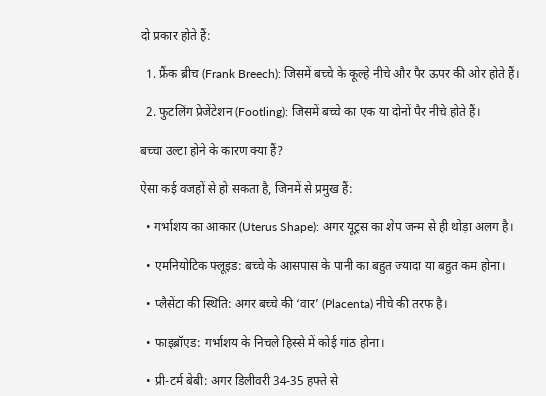दो प्रकार होते हैं:

  1. फ्रैंक ब्रीच (Frank Breech): जिसमें बच्चे के कूल्हे नीचे और पैर ऊपर की ओर होते हैं।

  2. फुटलिंग प्रेजेंटेशन (Footling): जिसमें बच्चे का एक या दोनों पैर नीचे होते हैं।

बच्चा उल्टा होने के कारण क्या हैं?

ऐसा कई वजहों से हो सकता है, जिनमें से प्रमुख हैं:

  • गर्भाशय का आकार (Uterus Shape): अगर यूट्रस का शेप जन्म से ही थोड़ा अलग है।

  • एमनियोटिक फ्लूइड: बच्चे के आसपास के पानी का बहुत ज्यादा या बहुत कम होना।

  • प्लैसेंटा की स्थिति: अगर बच्चे की ‘वार’ (Placenta) नीचे की तरफ है।

  • फाइब्रॉएड: गर्भाशय के निचले हिस्से में कोई गांठ होना।

  • प्री-टर्म बेबी: अगर डिलीवरी 34-35 हफ्ते से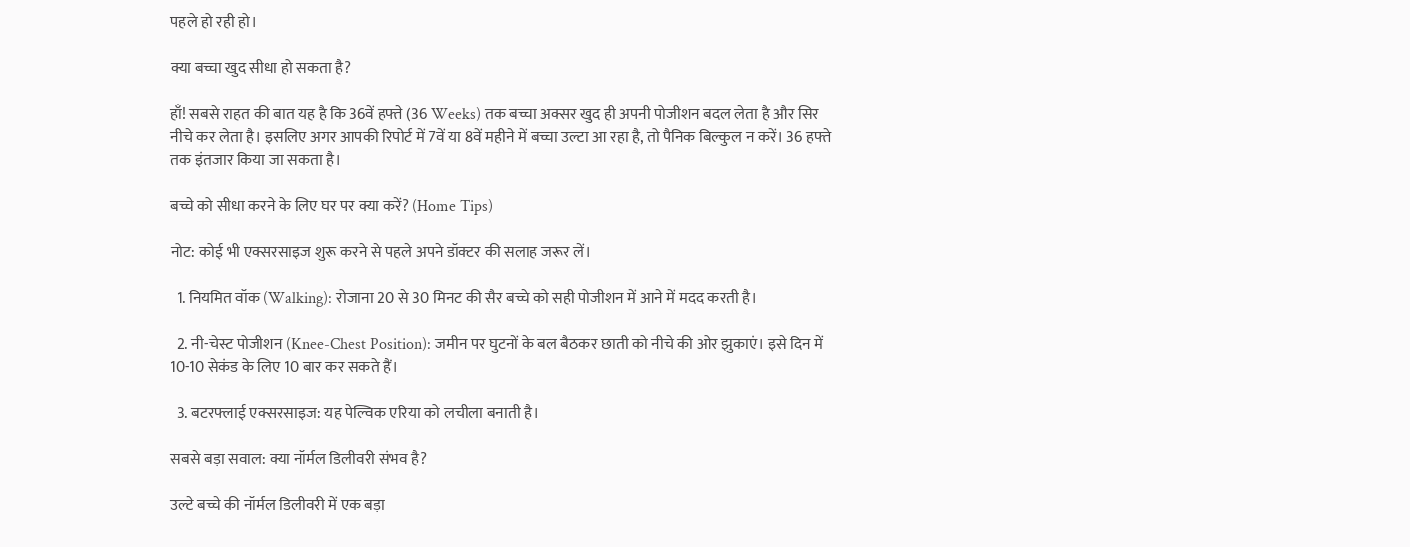पहले हो रही हो।

क्या बच्चा खुद सीधा हो सकता है?

हाँ! सबसे राहत की बात यह है कि 36वें हफ्ते (36 Weeks) तक बच्चा अक्सर खुद ही अपनी पोजीशन बदल लेता है और सिर नीचे कर लेता है। इसलिए अगर आपकी रिपोर्ट में 7वें या 8वें महीने में बच्चा उल्टा आ रहा है, तो पैनिक बिल्कुल न करें। 36 हफ्ते तक इंतजार किया जा सकता है।

बच्चे को सीधा करने के लिए घर पर क्या करें? (Home Tips)

नोट: कोई भी एक्सरसाइज शुरू करने से पहले अपने डॉक्टर की सलाह जरूर लें।

  1. नियमित वॉक (Walking): रोजाना 20 से 30 मिनट की सैर बच्चे को सही पोजीशन में आने में मदद करती है।

  2. नी-चेस्ट पोजीशन (Knee-Chest Position): जमीन पर घुटनों के बल बैठकर छाती को नीचे की ओर झुकाएं। इसे दिन में 10-10 सेकंड के लिए 10 बार कर सकते हैं।

  3. बटरफ्लाई एक्सरसाइज: यह पेल्विक एरिया को लचीला बनाती है।

सबसे बड़ा सवाल: क्या नॉर्मल डिलीवरी संभव है?

उल्टे बच्चे की नॉर्मल डिलीवरी में एक बड़ा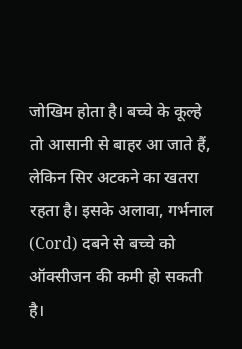जोखिम होता है। बच्चे के कूल्हे तो आसानी से बाहर आ जाते हैं, लेकिन सिर अटकने का खतरा रहता है। इसके अलावा, गर्भनाल (Cord) दबने से बच्चे को ऑक्सीजन की कमी हो सकती है।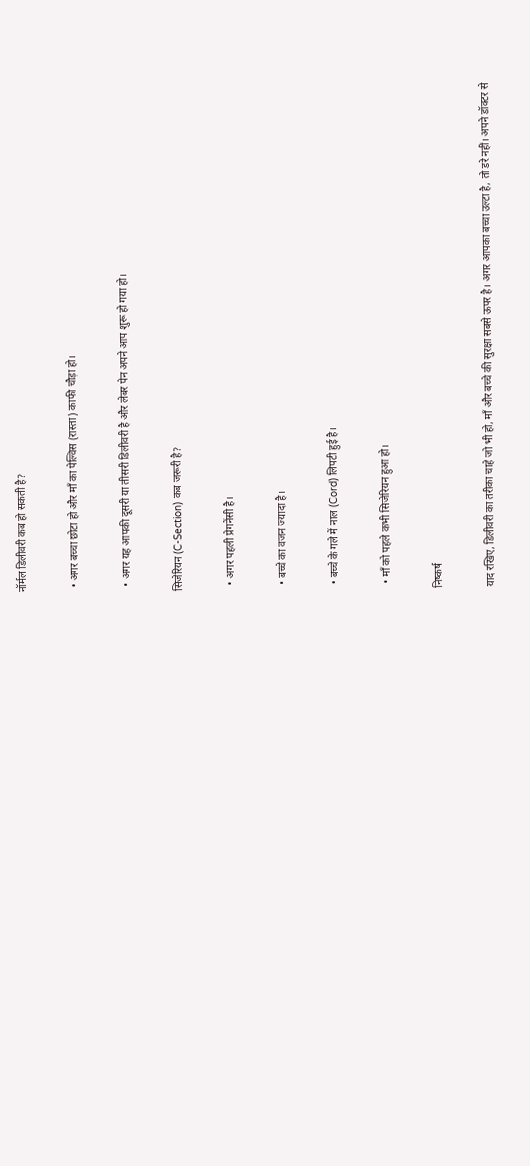नॉर्मल डिलीवरी कब हो सकती है?

  • अगर बच्चा छोटा हो और माँ का पेल्विस (रास्ता) काफी चौड़ा हो।

  • अगर यह आपकी दूसरी या तीसरी डिलीवरी है और लेबर पेन अपने आप शुरू हो गया हो।

सिजेरियन (C-Section) कब जरूरी है?

  • अगर पहली प्रेगनेंसी है।

  • बच्चे का वजन ज्यादा है।

  • बच्चे के गले में नाल (Cord) लिपटी हुई है।

  • माँ को पहले कभी सिजेरियन हुआ हो।

निष्कर्ष

याद रखिए, डिलीवरी का तरीका चाहे जो भी हो, माँ और बच्चे की सुरक्षा सबसे ऊपर है। अगर आपका बच्चा उल्टा है, तो डरे नहीं। अपने डॉक्टर से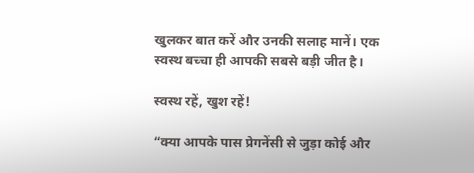खुलकर बात करें और उनकी सलाह मानें। एक स्वस्थ बच्चा ही आपकी सबसे बड़ी जीत है।

स्वस्थ रहें, खुश रहें!

“क्या आपके पास प्रेगनेंसी से जुड़ा कोई और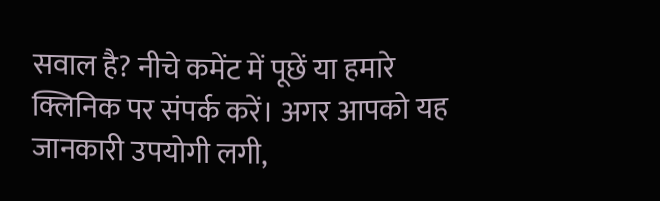सवाल है? नीचे कमेंट में पूछें या हमारे क्लिनिक पर संपर्क करें। अगर आपको यह जानकारी उपयोगी लगी,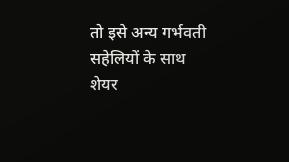तो इसे अन्य गर्भवती सहेलियों के साथ शेयर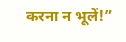करना न भूलें!”